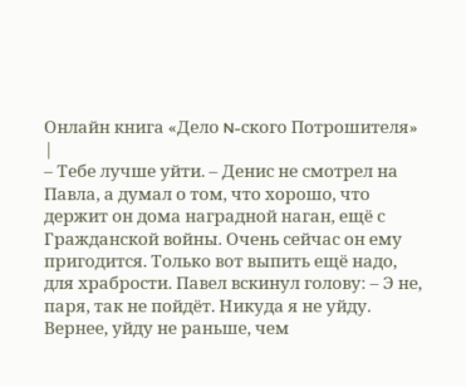Онлайн книга «Дело N-ского Потрошителя»
|
– Тебе лучше уйти. – Денис не смотрел на Павла, а думал о том, что хорошо, что держит он дома наградной наган, ещё с Гражданской войны. Очень сейчас он ему пригодится. Только вот выпить ещё надо, для храбрости. Павел вскинул голову: – Э не, паря, так не пойдёт. Никуда я не уйду. Вернее, уйду не раньше, чем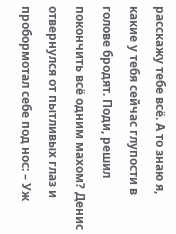расскажу тебе всё. А то знаю я, какие у тебя сейчас глупости в голове бродят. Поди, решил покончить всё одним махом? Денис отвернулся от пытливых глаз и пробормотал себе под нос: – Уж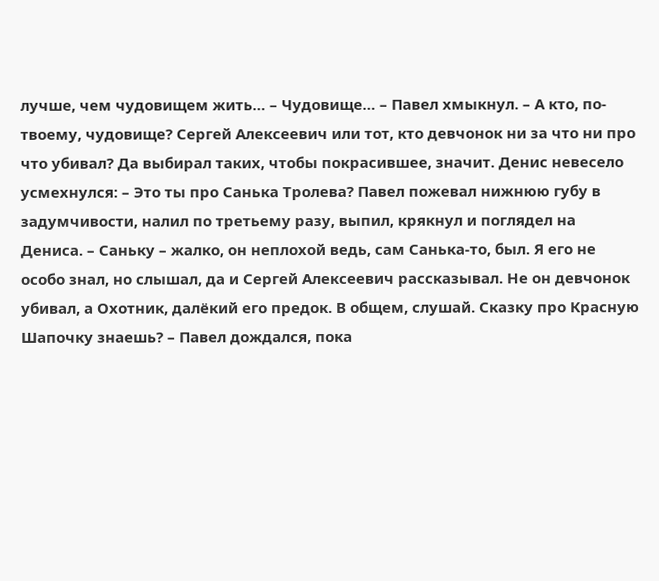лучше, чем чудовищем жить… – Чудовище… – Павел хмыкнул. – А кто, по-твоему, чудовище? Сергей Алексеевич или тот, кто девчонок ни за что ни про что убивал? Да выбирал таких, чтобы покрасившее, значит. Денис невесело усмехнулся: – Это ты про Санька Тролева? Павел пожевал нижнюю губу в задумчивости, налил по третьему разу, выпил, крякнул и поглядел на Дениса. – Саньку – жалко, он неплохой ведь, сам Санька-то, был. Я его не особо знал, но слышал, да и Сергей Алексеевич рассказывал. Не он девчонок убивал, а Охотник, далёкий его предок. В общем, слушай. Сказку про Красную Шапочку знаешь? – Павел дождался, пока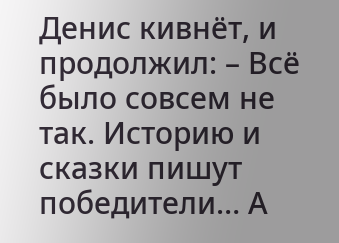Денис кивнёт, и продолжил: – Всё было совсем не так. Историю и сказки пишут победители… А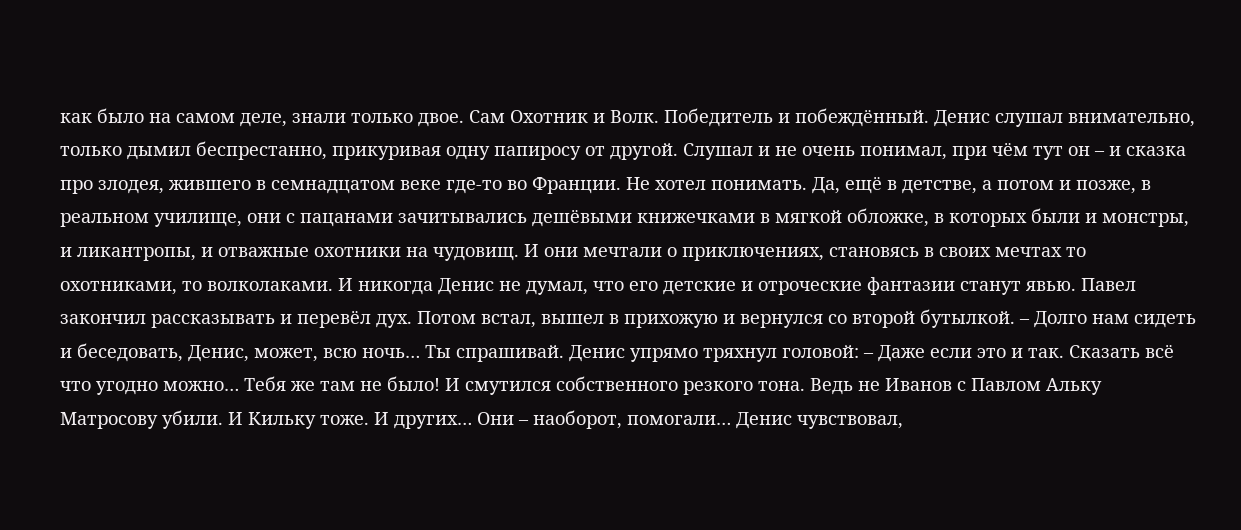как было на самом деле, знали только двое. Сам Охотник и Волк. Победитель и побеждённый. Денис слушал внимательно, только дымил беспрестанно, прикуривая одну папиросу от другой. Слушал и не очень понимал, при чём тут он – и сказка про злодея, жившего в семнадцатом веке где-то во Франции. Не хотел понимать. Да, ещё в детстве, а потом и позже, в реальном училище, они с пацанами зачитывались дешёвыми книжечками в мягкой обложке, в которых были и монстры, и ликантропы, и отважные охотники на чудовищ. И они мечтали о приключениях, становясь в своих мечтах то охотниками, то волколаками. И никогда Денис не думал, что его детские и отроческие фантазии станут явью. Павел закончил рассказывать и перевёл дух. Потом встал, вышел в прихожую и вернулся со второй бутылкой. – Долго нам сидеть и беседовать, Денис, может, всю ночь… Ты спрашивай. Денис упрямо тряхнул головой: – Даже если это и так. Сказать всё что угодно можно… Тебя же там не было! И смутился собственного резкого тона. Ведь не Иванов с Павлом Альку Матросову убили. И Кильку тоже. И других… Они – наоборот, помогали… Денис чувствовал,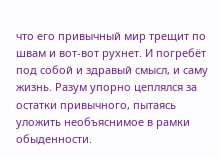что его привычный мир трещит по швам и вот-вот рухнет. И погребёт под собой и здравый смысл, и саму жизнь. Разум упорно цеплялся за остатки привычного, пытаясь уложить необъяснимое в рамки обыденности.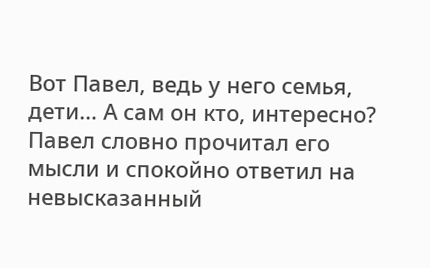Вот Павел, ведь у него семья, дети… А сам он кто, интересно? Павел словно прочитал его мысли и спокойно ответил на невысказанный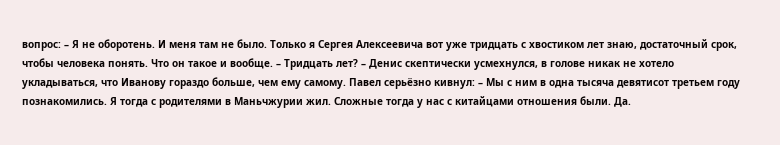вопрос: – Я не оборотень. И меня там не было. Только я Сергея Алексеевича вот уже тридцать с хвостиком лет знаю, достаточный срок, чтобы человека понять. Что он такое и вообще. – Тридцать лет? – Денис скептически усмехнулся, в голове никак не хотело укладываться, что Иванову гораздо больше, чем ему самому. Павел серьёзно кивнул: – Мы с ним в одна тысяча девятисот третьем году познакомились. Я тогда с родителями в Маньчжурии жил. Сложные тогда у нас с китайцами отношения были. Да.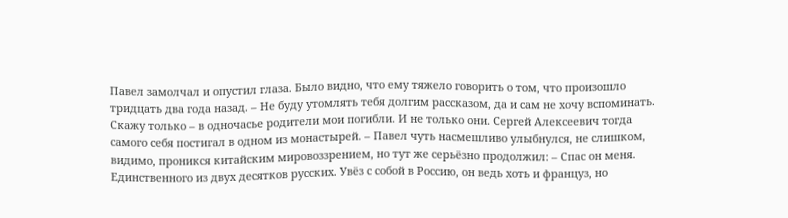Павел замолчал и опустил глаза. Было видно, что ему тяжело говорить о том, что произошло тридцать два года назад. – Не буду утомлять тебя долгим рассказом, да и сам не хочу вспоминать. Скажу только – в одночасье родители мои погибли. И не только они. Сергей Алексеевич тогда самого себя постигал в одном из монастырей. – Павел чуть насмешливо улыбнулся, не слишком, видимо, проникся китайским мировоззрением, но тут же серьёзно продолжил: – Спас он меня. Единственного из двух десятков русских. Увёз с собой в Россию, он ведь хоть и француз, но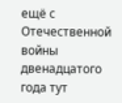ещё с Отечественной войны двенадцатого года тут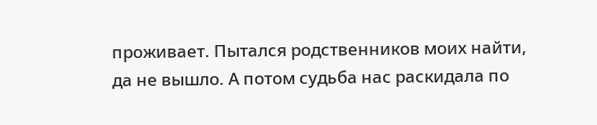проживает. Пытался родственников моих найти, да не вышло. А потом судьба нас раскидала по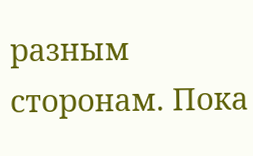разным сторонам. Пока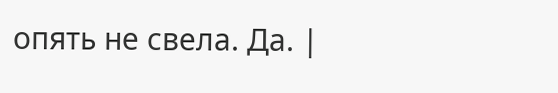опять не свела. Да. |